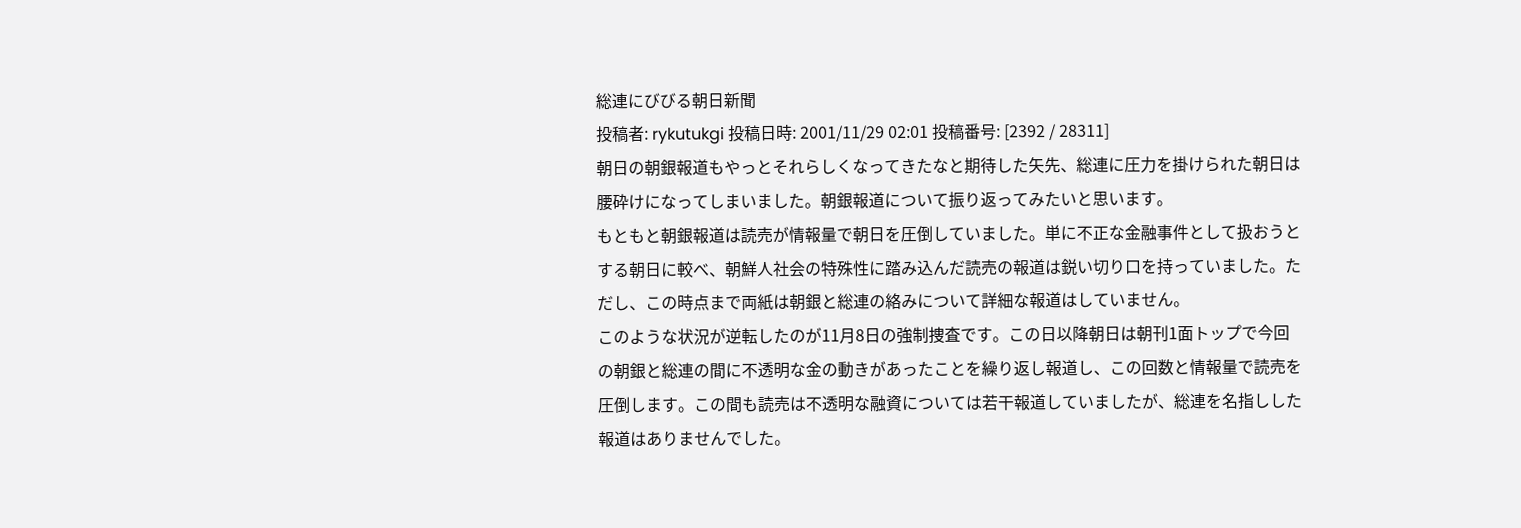総連にびびる朝日新聞
投稿者: rykutukgi 投稿日時: 2001/11/29 02:01 投稿番号: [2392 / 28311]
朝日の朝銀報道もやっとそれらしくなってきたなと期待した矢先、総連に圧力を掛けられた朝日は腰砕けになってしまいました。朝銀報道について振り返ってみたいと思います。
もともと朝銀報道は読売が情報量で朝日を圧倒していました。単に不正な金融事件として扱おうとする朝日に較べ、朝鮮人社会の特殊性に踏み込んだ読売の報道は鋭い切り口を持っていました。ただし、この時点まで両紙は朝銀と総連の絡みについて詳細な報道はしていません。
このような状況が逆転したのが11月8日の強制捜査です。この日以降朝日は朝刊1面トップで今回の朝銀と総連の間に不透明な金の動きがあったことを繰り返し報道し、この回数と情報量で読売を圧倒します。この間も読売は不透明な融資については若干報道していましたが、総連を名指しした報道はありませんでした。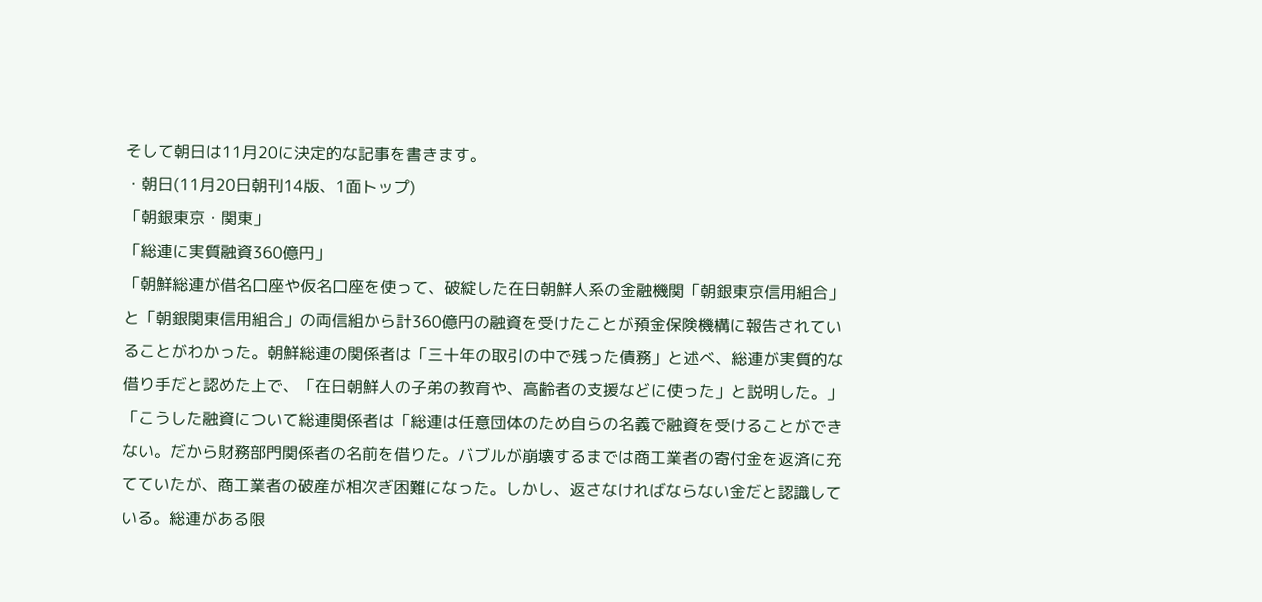そして朝日は11月20に決定的な記事を書きます。
・朝日(11月20日朝刊14版、1面トップ)
「朝銀東京・関東」
「総連に実質融資360億円」
「朝鮮総連が借名口座や仮名口座を使って、破綻した在日朝鮮人系の金融機関「朝銀東京信用組合」と「朝銀関東信用組合」の両信組から計360億円の融資を受けたことが預金保険機構に報告されていることがわかった。朝鮮総連の関係者は「三十年の取引の中で残った債務」と述べ、総連が実質的な借り手だと認めた上で、「在日朝鮮人の子弟の教育や、高齢者の支援などに使った」と説明した。」
「こうした融資について総連関係者は「総連は任意団体のため自らの名義で融資を受けることができない。だから財務部門関係者の名前を借りた。バブルが崩壊するまでは商工業者の寄付金を返済に充てていたが、商工業者の破産が相次ぎ困難になった。しかし、返さなければならない金だと認識している。総連がある限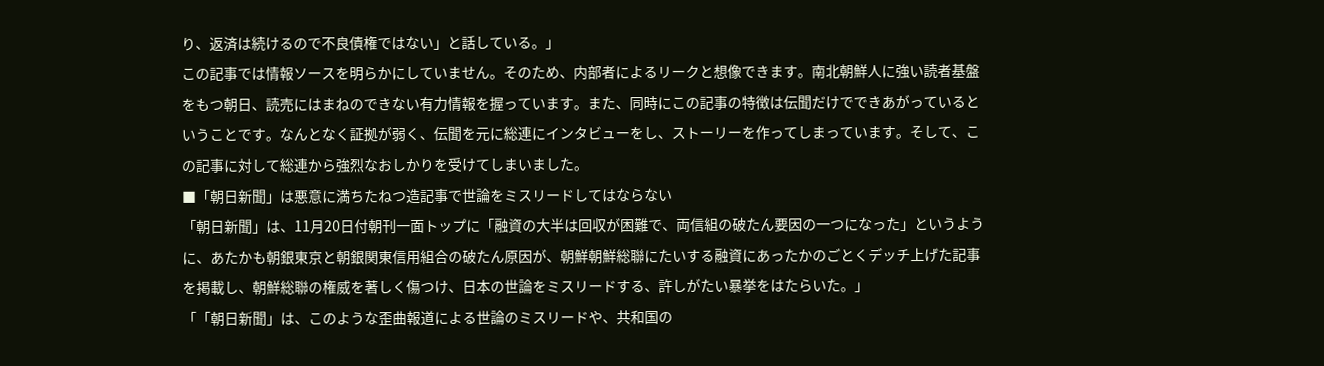り、返済は続けるので不良債権ではない」と話している。」
この記事では情報ソースを明らかにしていません。そのため、内部者によるリークと想像できます。南北朝鮮人に強い読者基盤をもつ朝日、読売にはまねのできない有力情報を握っています。また、同時にこの記事の特徴は伝聞だけでできあがっているということです。なんとなく証拠が弱く、伝聞を元に総連にインタビューをし、ストーリーを作ってしまっています。そして、この記事に対して総連から強烈なおしかりを受けてしまいました。
■「朝日新聞」は悪意に満ちたねつ造記事で世論をミスリードしてはならない
「朝日新聞」は、11月20日付朝刊一面トップに「融資の大半は回収が困難で、両信組の破たん要因の一つになった」というように、あたかも朝銀東京と朝銀関東信用組合の破たん原因が、朝鮮朝鮮総聯にたいする融資にあったかのごとくデッチ上げた記事を掲載し、朝鮮総聯の権威を著しく傷つけ、日本の世論をミスリードする、許しがたい暴挙をはたらいた。」
「「朝日新聞」は、このような歪曲報道による世論のミスリードや、共和国の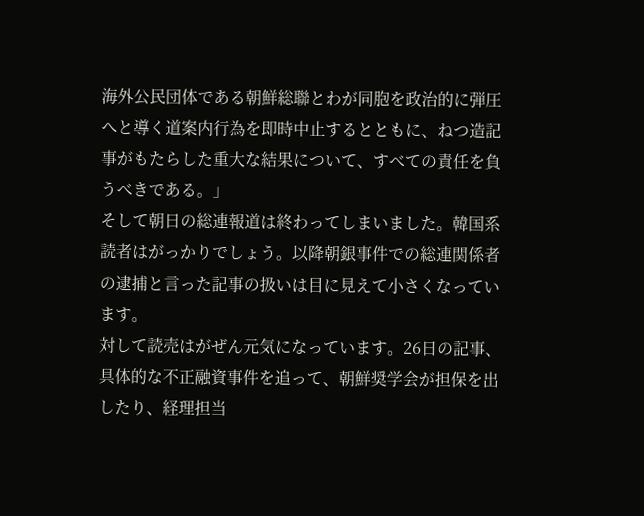海外公民団体である朝鮮総聯とわが同胞を政治的に弾圧へと導く道案内行為を即時中止するとともに、ねつ造記事がもたらした重大な結果について、すべての責任を負うべきである。」
そして朝日の総連報道は終わってしまいました。韓国系読者はがっかりでしょう。以降朝銀事件での総連関係者の逮捕と言った記事の扱いは目に見えて小さくなっています。
対して読売はがぜん元気になっています。26日の記事、具体的な不正融資事件を追って、朝鮮奨学会が担保を出したり、経理担当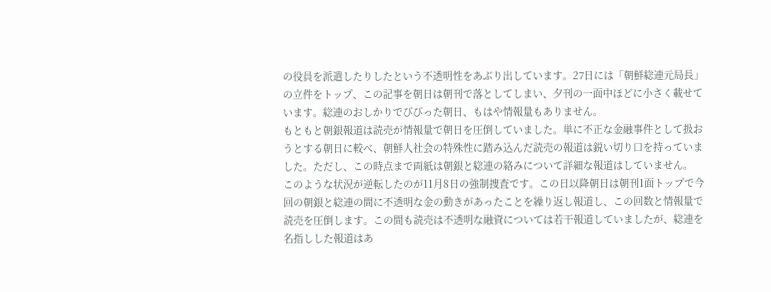の役員を派遣したりしたという不透明性をあぶり出しています。27日には「朝鮮総連元局長」の立件をトップ、この記事を朝日は朝刊で落としてしまい、夕刊の一面中ほどに小さく載せています。総連のおしかりでびびった朝日、もはや情報量もありません。
もともと朝銀報道は読売が情報量で朝日を圧倒していました。単に不正な金融事件として扱おうとする朝日に較べ、朝鮮人社会の特殊性に踏み込んだ読売の報道は鋭い切り口を持っていました。ただし、この時点まで両紙は朝銀と総連の絡みについて詳細な報道はしていません。
このような状況が逆転したのが11月8日の強制捜査です。この日以降朝日は朝刊1面トップで今回の朝銀と総連の間に不透明な金の動きがあったことを繰り返し報道し、この回数と情報量で読売を圧倒します。この間も読売は不透明な融資については若干報道していましたが、総連を名指しした報道はあ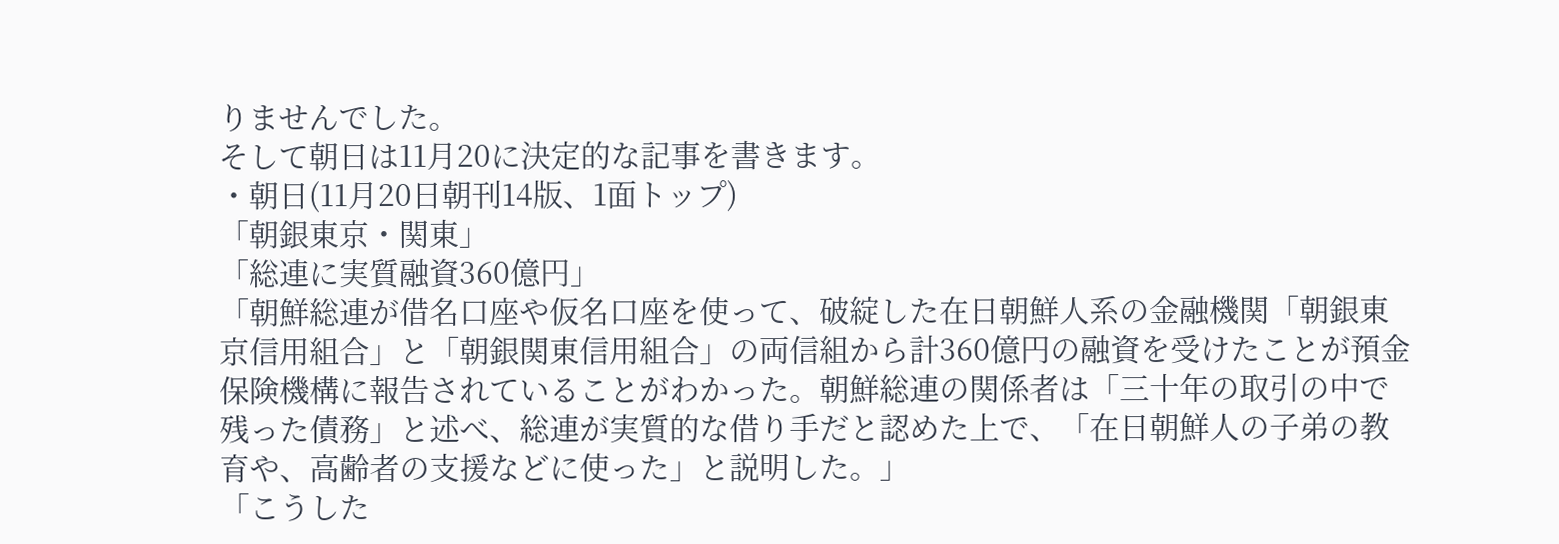りませんでした。
そして朝日は11月20に決定的な記事を書きます。
・朝日(11月20日朝刊14版、1面トップ)
「朝銀東京・関東」
「総連に実質融資360億円」
「朝鮮総連が借名口座や仮名口座を使って、破綻した在日朝鮮人系の金融機関「朝銀東京信用組合」と「朝銀関東信用組合」の両信組から計360億円の融資を受けたことが預金保険機構に報告されていることがわかった。朝鮮総連の関係者は「三十年の取引の中で残った債務」と述べ、総連が実質的な借り手だと認めた上で、「在日朝鮮人の子弟の教育や、高齢者の支援などに使った」と説明した。」
「こうした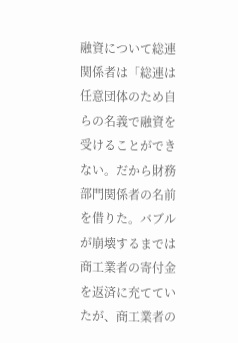融資について総連関係者は「総連は任意団体のため自らの名義で融資を受けることができない。だから財務部門関係者の名前を借りた。バブルが崩壊するまでは商工業者の寄付金を返済に充てていたが、商工業者の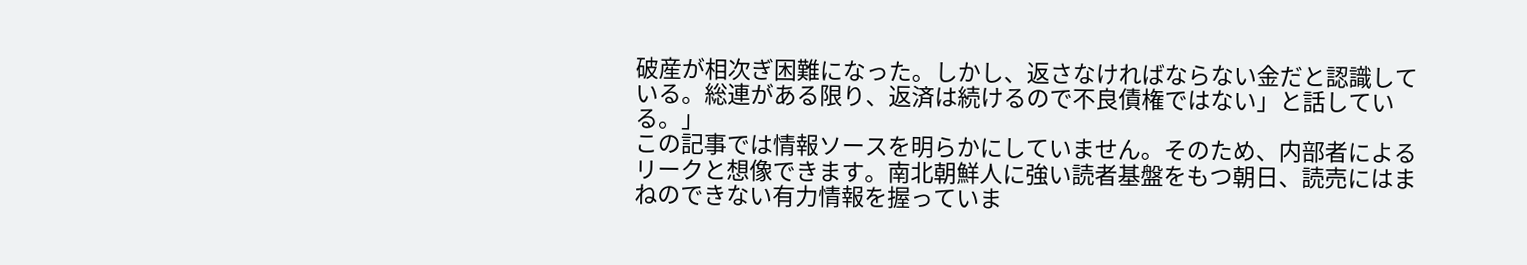破産が相次ぎ困難になった。しかし、返さなければならない金だと認識している。総連がある限り、返済は続けるので不良債権ではない」と話している。」
この記事では情報ソースを明らかにしていません。そのため、内部者によるリークと想像できます。南北朝鮮人に強い読者基盤をもつ朝日、読売にはまねのできない有力情報を握っていま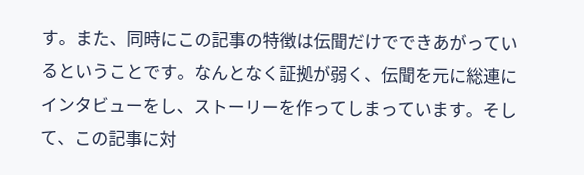す。また、同時にこの記事の特徴は伝聞だけでできあがっているということです。なんとなく証拠が弱く、伝聞を元に総連にインタビューをし、ストーリーを作ってしまっています。そして、この記事に対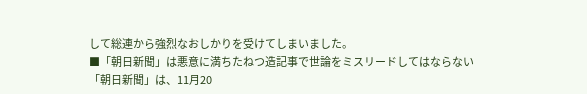して総連から強烈なおしかりを受けてしまいました。
■「朝日新聞」は悪意に満ちたねつ造記事で世論をミスリードしてはならない
「朝日新聞」は、11月20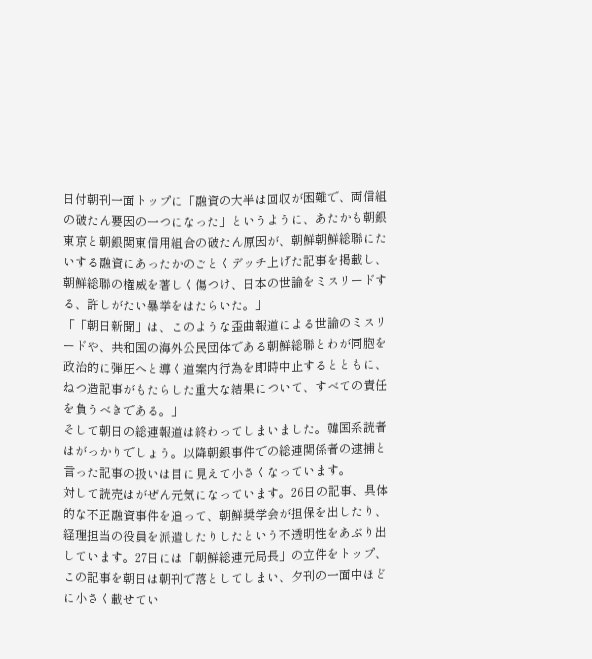日付朝刊一面トップに「融資の大半は回収が困難で、両信組の破たん要因の一つになった」というように、あたかも朝銀東京と朝銀関東信用組合の破たん原因が、朝鮮朝鮮総聯にたいする融資にあったかのごとくデッチ上げた記事を掲載し、朝鮮総聯の権威を著しく傷つけ、日本の世論をミスリードする、許しがたい暴挙をはたらいた。」
「「朝日新聞」は、このような歪曲報道による世論のミスリードや、共和国の海外公民団体である朝鮮総聯とわが同胞を政治的に弾圧へと導く道案内行為を即時中止するとともに、ねつ造記事がもたらした重大な結果について、すべての責任を負うべきである。」
そして朝日の総連報道は終わってしまいました。韓国系読者はがっかりでしょう。以降朝銀事件での総連関係者の逮捕と言った記事の扱いは目に見えて小さくなっています。
対して読売はがぜん元気になっています。26日の記事、具体的な不正融資事件を追って、朝鮮奨学会が担保を出したり、経理担当の役員を派遣したりしたという不透明性をあぶり出しています。27日には「朝鮮総連元局長」の立件をトップ、この記事を朝日は朝刊で落としてしまい、夕刊の一面中ほどに小さく載せてい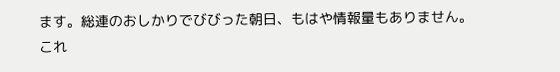ます。総連のおしかりでびびった朝日、もはや情報量もありません。
これ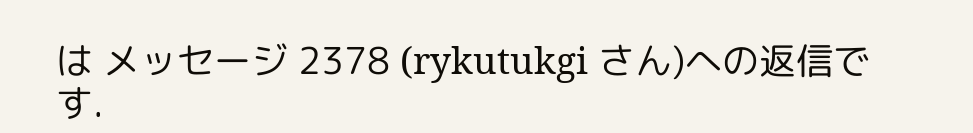は メッセージ 2378 (rykutukgi さん)への返信です.